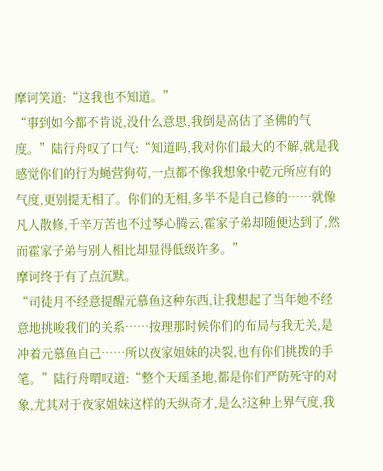摩诃笑道:“这我也不知道。”
“事到如今都不肯说,没什么意思,我倒是高估了圣佛的气度。”陆行舟叹了口气:“知道吗,我对你们最大的不解,就是我感觉你们的行为蝇营狗苟,一点都不像我想象中乾元所应有的气度,更别提无相了。你们的无相,多半不是自己修的……就像凡人散修,千辛万苦也不过琴心腾云,霍家子弟却随便达到了,然而霍家子弟与别人相比却显得低级许多。”
摩诃终于有了点沉默。
“司徒月不经意提醒元慕鱼这种东西,让我想起了当年她不经意地挑唆我们的关系……按理那时候你们的布局与我无关,是冲着元慕鱼自己……所以夜家姐妹的决裂,也有你们挑拨的手笔。”陆行舟喟叹道:“整个天瑶圣地,都是你们严防死守的对象,尤其对于夜家姐妹这样的天纵奇才,是么?这种上界气度,我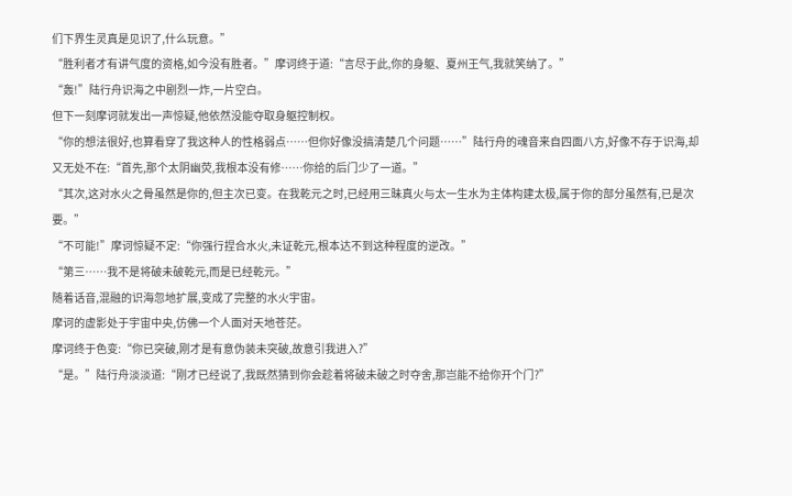们下界生灵真是见识了,什么玩意。”
“胜利者才有讲气度的资格,如今没有胜者。”摩诃终于道:“言尽于此,你的身躯、夏州王气,我就笑纳了。”
“轰!”陆行舟识海之中剧烈一炸,一片空白。
但下一刻摩诃就发出一声惊疑,他依然没能夺取身躯控制权。
“你的想法很好,也算看穿了我这种人的性格弱点……但你好像没搞清楚几个问题……”陆行舟的魂音来自四面八方,好像不存于识海,却又无处不在:“首先,那个太阴幽荧,我根本没有修……你给的后门少了一道。”
“其次,这对水火之骨虽然是你的,但主次已变。在我乾元之时,已经用三昧真火与太一生水为主体构建太极,属于你的部分虽然有,已是次要。”
“不可能!”摩诃惊疑不定:“你强行捏合水火,未证乾元,根本达不到这种程度的逆改。”
“第三……我不是将破未破乾元,而是已经乾元。”
随着话音,混融的识海忽地扩展,变成了完整的水火宇宙。
摩诃的虚影处于宇宙中央,仿佛一个人面对天地苍茫。
摩诃终于色变:“你已突破,刚才是有意伪装未突破,故意引我进入?”
“是。”陆行舟淡淡道:“刚才已经说了,我既然猜到你会趁着将破未破之时夺舍,那岂能不给你开个门?”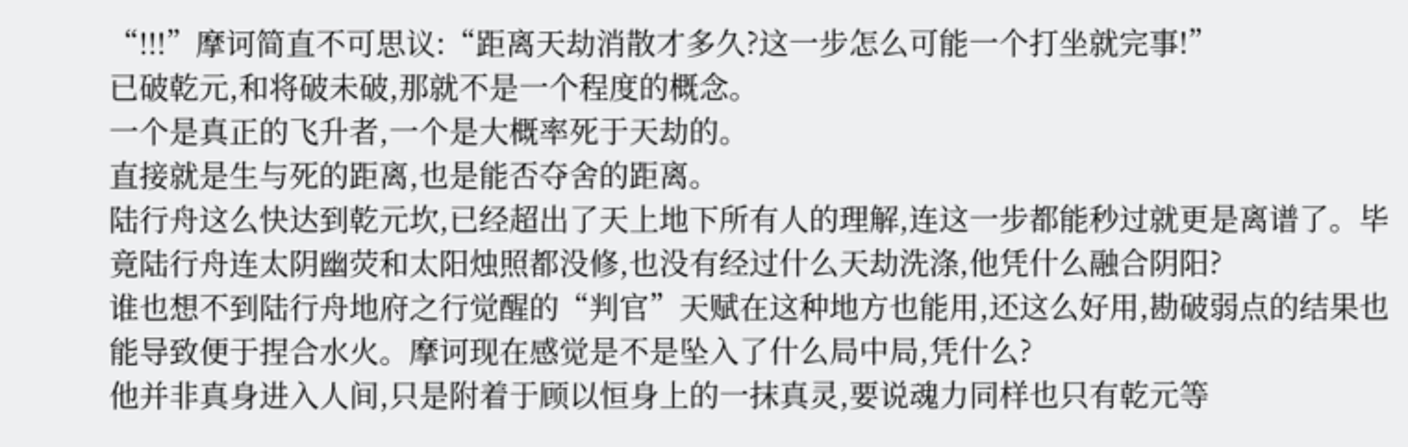“!!!”摩诃简直不可思议:“距离天劫消散才多久?这一步怎么可能一个打坐就完事!”
已破乾元,和将破未破,那就不是一个程度的概念。
一个是真正的飞升者,一个是大概率死于天劫的。
直接就是生与死的距离,也是能否夺舍的距离。
陆行舟这么快达到乾元坎,已经超出了天上地下所有人的理解,连这一步都能秒过就更是离谱了。毕竟陆行舟连太阴幽荧和太阳烛照都没修,也没有经过什么天劫洗涤,他凭什么融合阴阳?
谁也想不到陆行舟地府之行觉醒的“判官”天赋在这种地方也能用,还这么好用,勘破弱点的结果也能导致便于捏合水火。摩诃现在感觉是不是坠入了什么局中局,凭什么?
他并非真身进入人间,只是附着于顾以恒身上的一抹真灵,要说魂力同样也只有乾元等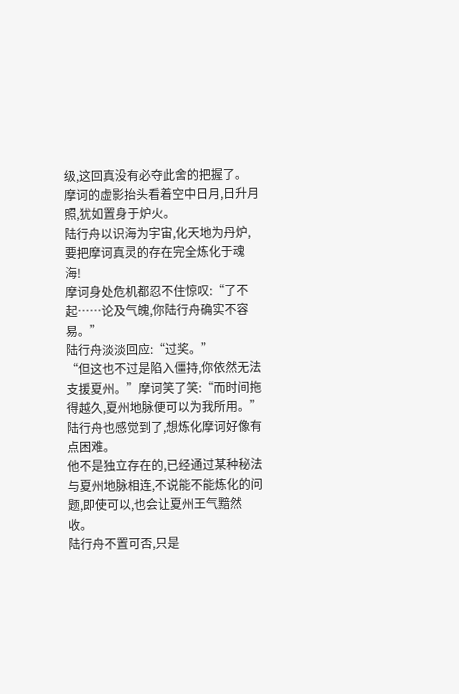级,这回真没有必夺此舍的把握了。
摩诃的虚影抬头看着空中日月,日升月照,犹如置身于炉火。
陆行舟以识海为宇宙,化天地为丹炉,要把摩诃真灵的存在完全炼化于魂海!
摩诃身处危机都忍不住惊叹:“了不起……论及气魄,你陆行舟确实不容易。”
陆行舟淡淡回应:“过奖。”
“但这也不过是陷入僵持,你依然无法支援夏州。”摩诃笑了笑:“而时间拖得越久,夏州地脉便可以为我所用。”
陆行舟也感觉到了,想炼化摩诃好像有点困难。
他不是独立存在的,已经通过某种秘法与夏州地脉相连,不说能不能炼化的问题,即使可以,也会让夏州王气黯然收。
陆行舟不置可否,只是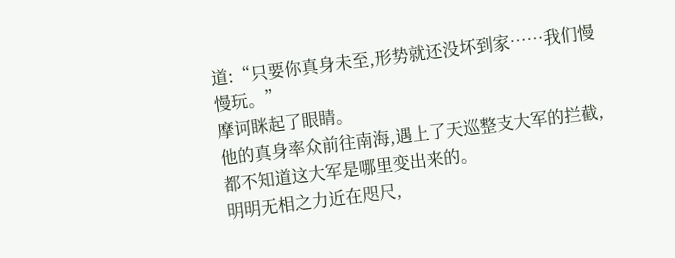道:“只要你真身未至,形势就还没坏到家……我们慢慢玩。”
摩诃眯起了眼睛。
他的真身率众前往南海,遇上了天巡整支大军的拦截,都不知道这大军是哪里变出来的。
明明无相之力近在咫尺,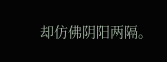却仿佛阴阳两隔。